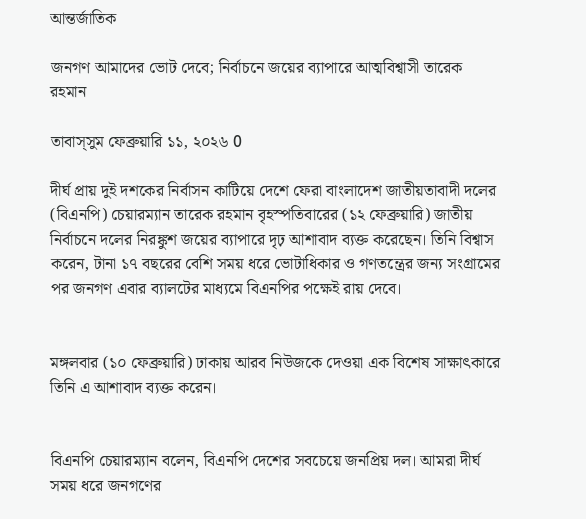আন্তর্জাতিক

জনগণ আমাদের ভোট দেবে; নির্বাচনে জয়ের ব্যাপারে আত্মবিশ্বাসী তারেক রহমান

তাবাস্সুম ফেব্রুয়ারি ১১, ২০২৬ 0

দীর্ঘ প্রায় দুই দশকের নির্বাসন কাটিয়ে দেশে ফেরা বাংলাদেশ জাতীয়তাবাদী দলের (বিএনপি) চেয়ারম্যান তারেক রহমান বৃহস্পতিবারের (১২ ফেব্রুয়ারি) জাতীয় নির্বাচনে দলের নিরঙ্কুশ জয়ের ব্যাপারে দৃঢ় আশাবাদ ব্যক্ত করেছেন। তিনি বিশ্বাস করেন, টানা ১৭ বছরের বেশি সময় ধরে ভোটাধিকার ও গণতন্ত্রের জন্য সংগ্রামের পর জনগণ এবার ব্যালটের মাধ্যমে বিএনপির পক্ষেই রায় দেবে।


মঙ্গলবার (১০ ফেব্রুয়ারি) ঢাকায় আরব নিউজকে দেওয়া এক বিশেষ সাক্ষাৎকারে তিনি এ আশাবাদ ব্যক্ত করেন।


বিএনপি চেয়ারম্যান বলেন, বিএনপি দেশের সবচেয়ে জনপ্রিয় দল। আমরা দীর্ঘ সময় ধরে জনগণের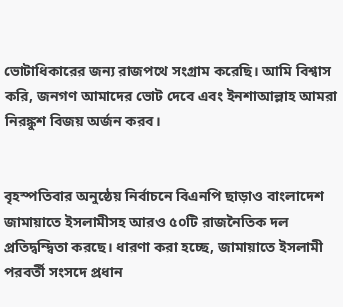ভোটাধিকারের জন্য রাজপথে সংগ্রাম করেছি। আমি বিশ্বাস করি, জনগণ আমাদের ভোট দেবে এবং ইনশাআল্লাহ আমরা নিরঙ্কুশ বিজয় অর্জন করব।


বৃহস্পতিবার অনুষ্ঠেয় নির্বাচনে বিএনপি ছাড়াও বাংলাদেশ জামায়াতে ইসলামীসহ আরও ৫০টি রাজনৈতিক দল প্রতিদ্বন্দ্বিতা করছে। ধারণা করা হচ্ছে, জামায়াতে ইসলামী পরবর্তী সংসদে প্রধান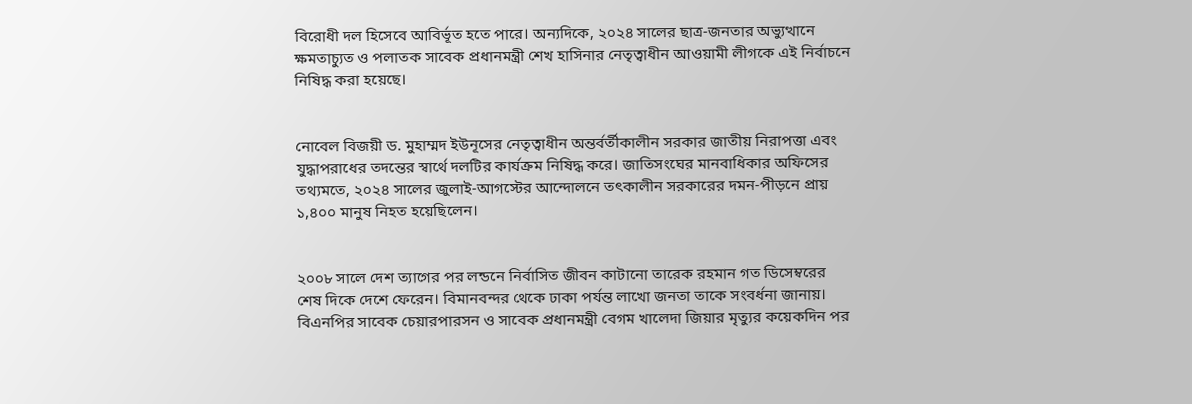বিরোধী দল হিসেবে আবির্ভূত হতে পারে। অন্যদিকে, ২০২৪ সালের ছাত্র-জনতার অভ্যুত্থানে ক্ষমতাচ্যুত ও পলাতক সাবেক প্রধানমন্ত্রী শেখ হাসিনার নেতৃত্বাধীন আওয়ামী লীগকে এই নির্বাচনে নিষিদ্ধ করা হয়েছে।


নোবেল বিজয়ী ড. মুহাম্মদ ইউনূসের নেতৃত্বাধীন অন্তর্বর্তীকালীন সরকার জাতীয় নিরাপত্তা এবং যুদ্ধাপরাধের তদন্তের স্বার্থে দলটির কার্যক্রম নিষিদ্ধ করে। জাতিসংঘের মানবাধিকার অফিসের তথ্যমতে, ২০২৪ সালের জুলাই-আগস্টের আন্দোলনে তৎকালীন সরকারের দমন-পীড়নে প্রায় ১,৪০০ মানুষ নিহত হয়েছিলেন।


২০০৮ সালে দেশ ত্যাগের পর লন্ডনে নির্বাসিত জীবন কাটানো তারেক রহমান গত ডিসেম্বরের শেষ দিকে দেশে ফেরেন। বিমানবন্দর থেকে ঢাকা পর্যন্ত লাখো জনতা তাকে সংবর্ধনা জানায়। বিএনপির সাবেক চেয়ারপারসন ও সাবেক প্রধানমন্ত্রী বেগম খালেদা জিয়ার মৃত্যুর কয়েকদিন পর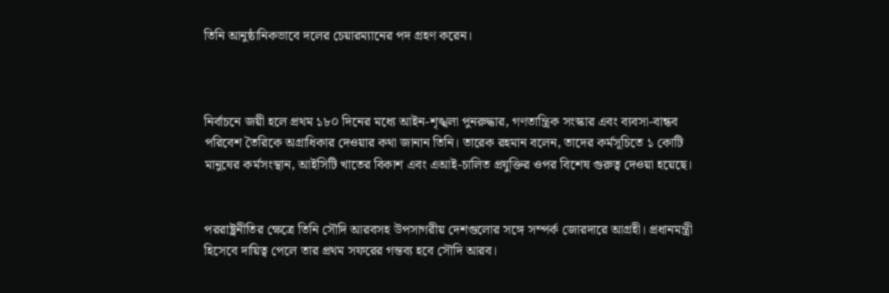তিনি আনুষ্ঠানিকভাবে দলের চেয়ারম্যানের পদ গ্রহণ করেন।



নির্বাচনে জয়ী হলে প্রথম ১৮০ দিনের মধ্যে আইন-শৃঙ্খলা পুনরুদ্ধার, গণতান্ত্রিক সংস্কার এবং ব্যবসা-বান্ধব পরিবেশ তৈরিকে অগ্রাধিকার দেওয়ার কথা জানান তিনি। তারেক রহমান বলেন, তাদের কর্মসূচিতে ১ কোটি মানুষের কর্মসংস্থান, আইসিটি খাতের বিকাশ এবং এআই-চালিত প্রযুক্তির ওপর বিশেষ গুরুত্ব দেওয়া হয়েছে।


পররাষ্ট্রনীতির ক্ষেত্রে তিনি সৌদি আরবসহ উপসাগরীয় দেশগুলোর সঙ্গে সম্পর্ক জোরদারে আগ্রহী। প্রধানমন্ত্রী হিসেবে দায়িত্ব পেলে তার প্রথম সফরের গন্তব্য হবে সৌদি আরব।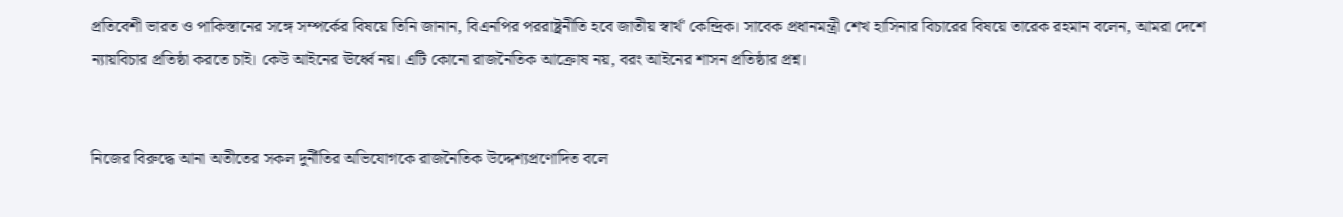প্রতিবেশী ভারত ও পাকিস্তানের সঙ্গে সম্পর্কের বিষয়ে তিনি জানান, বিএনপির পররাষ্ট্রনীতি হবে জাতীয় স্বার্থ' কেন্দ্রিক। সাবেক প্রধানমন্ত্রী শেখ হাসিনার বিচারের বিষয়ে তারেক রহমান বলেন, আমরা দেশে ন্যায়বিচার প্রতিষ্ঠা করতে চাই। কেউ আইনের ঊর্ধ্বে নয়। এটি কোনো রাজনৈতিক আক্রোষ নয়, বরং আইনের শাসন প্রতিষ্ঠার প্রশ্ন।


নিজের বিরুদ্ধে আনা অতীতের সকল দুর্নীতির অভিযোগকে রাজনৈতিক উদ্দেশ্যপ্রণোদিত বলে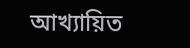আখ্যায়িত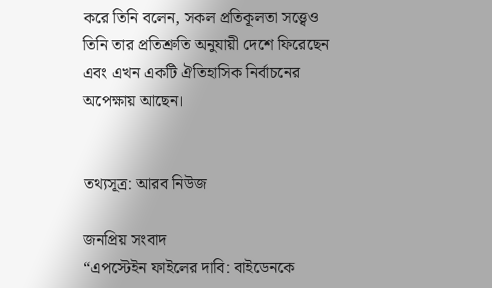করে তিনি বলেন, সকল প্রতিকূলতা সত্ত্বেও তিনি তার প্রতিশ্রুতি অনুযায়ী দেশে ফিরেছেন এবং এখন একটি ঐতিহাসিক নির্বাচনের অপেক্ষায় আছেন।


তথ্যসূত্র: আরব নিউজ

জনপ্রিয় সংবাদ
“এপস্টেইন ফাইলের দাবি: বাইডেনকে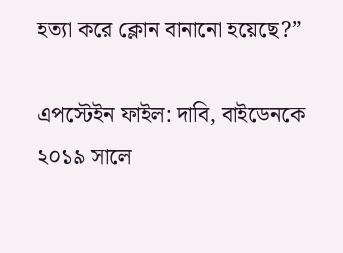হত্যা করে ক্লোন বানানো হয়েছে?”

এপস্টেইন ফাইল: দাবি, বাইডেনকে ২০১৯ সালে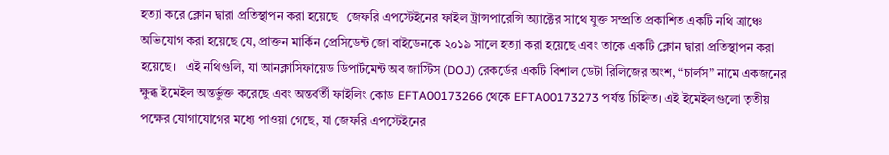হত্যা করে ক্লোন দ্বারা প্রতিস্থাপন করা হয়েছে   জেফরি এপস্টেইনের ফাইল ট্রান্সপারেন্সি অ্যাক্টের সাথে যুক্ত সম্প্রতি প্রকাশিত একটি নথি ত্রাঞ্চে অভিযোগ করা হয়েছে যে, প্রাক্তন মার্কিন প্রেসিডেন্ট জো বাইডেনকে ২০১৯ সালে হত্যা করা হয়েছে এবং তাকে একটি ক্লোন দ্বারা প্রতিস্থাপন করা হয়েছে।   এই নথিগুলি, যা আনক্লাসিফায়েড ডিপার্টমেন্ট অব জাস্টিস (DOJ) রেকর্ডের একটি বিশাল ডেটা রিলিজের অংশ, “চার্লস” নামে একজনের ক্ষুব্ধ ইমেইল অন্তর্ভুক্ত করেছে এবং অন্তর্বর্তী ফাইলিং কোড EFTA00173266 থেকে EFTA00173273 পর্যন্ত চিহ্নিত। এই ইমেইলগুলো তৃতীয় পক্ষের যোগাযোগের মধ্যে পাওয়া গেছে, যা জেফরি এপস্টেইনের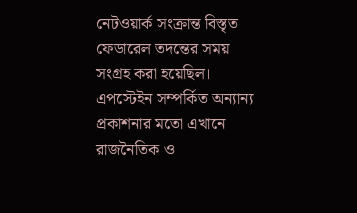নেটওয়ার্ক সংক্রান্ত বিস্তৃত ফেডারেল তদন্তের সময় সংগ্রহ করা হয়েছিল।   এপস্টেইন সম্পর্কিত অন্যান্য প্রকাশনার মতো এখানে রাজনৈতিক ও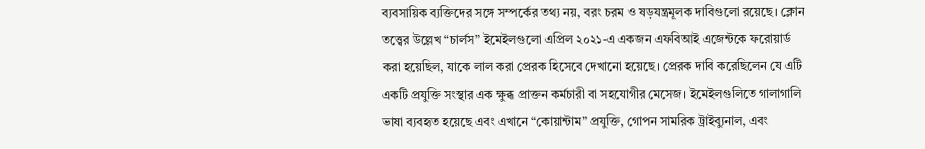ব্যবসায়িক ব্যক্তিদের সঙ্গে সম্পর্কের তথ্য নয়, বরং চরম ও ষড়যন্ত্রমূলক দাবিগুলো রয়েছে। ক্লোন তত্ত্বের উল্লেখ “চার্লস” ইমেইলগুলো এপ্রিল ২০২১-এ একজন এফবিআই এজেন্টকে ফরোয়ার্ড করা হয়েছিল, যাকে লাল করা প্রেরক হিসেবে দেখানো হয়েছে। প্রেরক দাবি করেছিলেন যে এটি একটি প্রযুক্তি সংস্থার এক ক্ষুব্ধ প্রাক্তন কর্মচারী বা সহযোগীর মেসেজ। ইমেইলগুলিতে গালাগালি ভাষা ব্যবহৃত হয়েছে এবং এখানে “কোয়ান্টাম” প্রযুক্তি, গোপন সামরিক ট্রাইব্যুনাল, এবং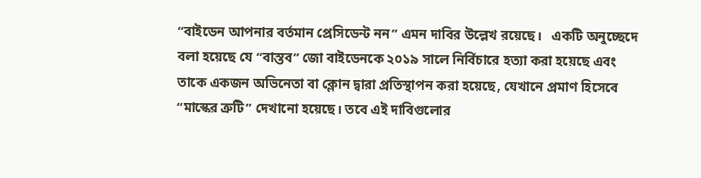“বাইডেন আপনার বর্তমান প্রেসিডেন্ট নন” এমন দাবির উল্লেখ রয়েছে।   একটি অনুচ্ছেদে বলা হয়েছে যে “বাস্তব” জো বাইডেনকে ২০১৯ সালে নির্বিচারে হত্যা করা হয়েছে এবং তাকে একজন অভিনেতা বা ক্লোন দ্বারা প্রতিস্থাপন করা হয়েছে, যেখানে প্রমাণ হিসেবে “মাস্কের ত্রুটি” দেখানো হয়েছে। তবে এই দাবিগুলোর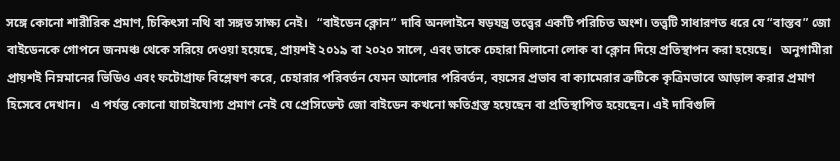সঙ্গে কোনো শারীরিক প্রমাণ, চিকিৎসা নথি বা সঙ্গত সাক্ষ্য নেই।   “বাইডেন ক্লোন” দাবি অনলাইনে ষড়যন্ত্র তত্ত্বের একটি পরিচিত অংশ। তত্ত্বটি সাধারণত ধরে যে “বাস্তব” জো বাইডেনকে গোপনে জনমঞ্চ থেকে সরিয়ে দেওয়া হয়েছে, প্রায়শই ২০১৯ বা ২০২০ সালে, এবং তাকে চেহারা মিলানো লোক বা ক্লোন দিয়ে প্রতিস্থাপন করা হয়েছে।   অনুগামীরা প্রায়শই নিম্নমানের ভিডিও এবং ফটোগ্রাফ বিশ্লেষণ করে, চেহারার পরিবর্তন যেমন আলোর পরিবর্তন, বয়সের প্রভাব বা ক্যামেরার ত্রুটিকে কৃত্রিমভাবে আড়াল করার প্রমাণ হিসেবে দেখান।   এ পর্যন্ত কোনো যাচাইযোগ্য প্রমাণ নেই যে প্রেসিডেন্ট জো বাইডেন কখনো ক্ষতিগ্রস্ত হয়েছেন বা প্রতিস্থাপিত হয়েছেন। এই দাবিগুলি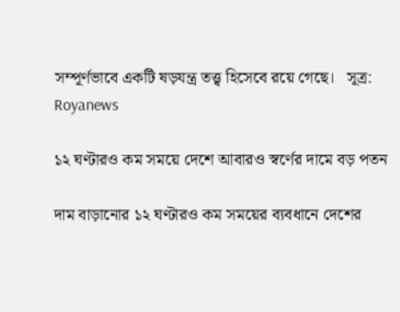সম্পূর্ণভাবে একটি ষড়যন্ত্র তত্ত্ব হিসেবে রয়ে গেছে।   সূত্র: Royanews

১২ ঘণ্টারও কম সময়ে দেশে আবারও স্বর্ণের দামে বড় পতন

দাম বাড়ানোর ১২ ঘণ্টারও কম সময়ের ব্যবধানে দেশের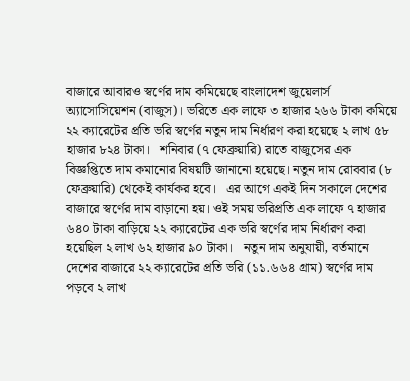বাজারে আবারও স্বর্ণের দাম কমিয়েছে বাংলাদেশ জুয়েলার্স অ্যাসোসিয়েশন (বাজুস)। ভরিতে এক লাফে ৩ হাজার ২৬৬ টাকা কমিয়ে ২২ ক্যারেটের প্রতি ভরি স্বর্ণের নতুন দাম নির্ধারণ করা হয়েছে ২ লাখ ৫৮ হাজার ৮২৪ টাকা।   শনিবার (৭ ফেব্রুয়ারি) রাতে বাজুসের এক বিজ্ঞপ্তিতে দাম কমানোর বিষয়টি জানানো হয়েছে। নতুন দাম রোববার (৮ ফেব্রুয়ারি) থেকেই কার্যকর হবে।   এর আগে একই দিন সকালে দেশের বাজারে স্বর্ণের দাম বাড়ানো হয়। ওই সময় ভরিপ্রতি এক লাফে ৭ হাজার ৬৪০ টাকা বাড়িয়ে ২২ ক্যারেটের এক ভরি স্বর্ণের দাম নির্ধারণ করা হয়েছিল ২ লাখ ৬২ হাজার ৯০ টাকা।   নতুন দাম অনুযায়ী, বর্তমানে দেশের বাজারে ২২ ক্যারেটের প্রতি ভরি (১১.৬৬৪ গ্রাম) স্বর্ণের দাম পড়বে ২ লাখ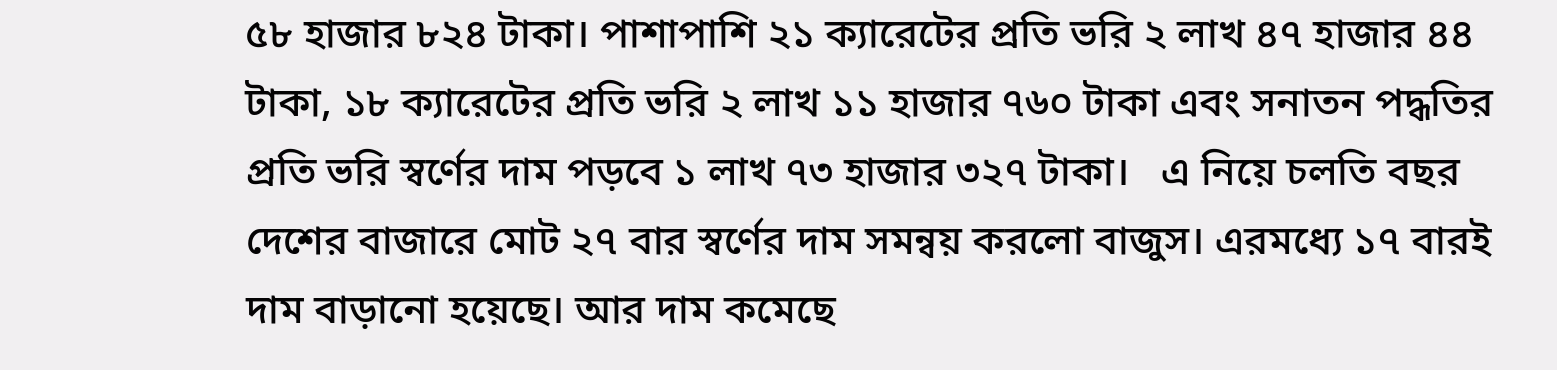৫৮ হাজার ৮২৪ টাকা। পাশাপাশি ২১ ক্যারেটের প্রতি ভরি ২ লাখ ৪৭ হাজার ৪৪ টাকা, ১৮ ক্যারেটের প্রতি ভরি ২ লাখ ১১ হাজার ৭৬০ টাকা এবং সনাতন পদ্ধতির প্রতি ভরি স্বর্ণের দাম পড়বে ১ লাখ ৭৩ হাজার ৩২৭ টাকা।   এ নিয়ে চলতি বছর দেশের বাজারে মোট ২৭ বার স্বর্ণের দাম সমন্বয় করলো বাজুস। এরমধ্যে ১৭ বারই দাম বাড়ানো হয়েছে। আর দাম কমেছে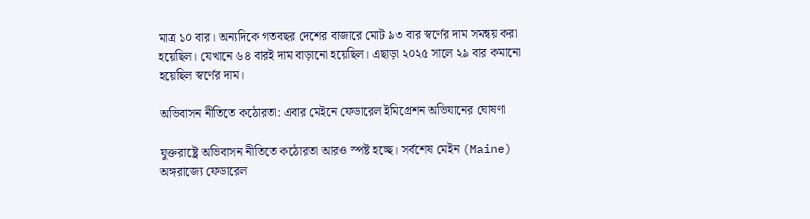মাত্র ১০ বার। অন্যদিকে গতবছর দেশের বাজারে মোট ৯৩ বার স্বর্ণের দাম সমন্বয় করা হয়েছিল। যেখানে ৬৪ বারই দাম বাড়ানো হয়েছিল। এছাড়া ২০২৫ সালে ২৯ বার কমানো হয়েছিল স্বর্ণের দাম।

অভিবাসন নীতিতে কঠোরতা: এবার মেইনে ফেডারেল ইমিগ্রেশন অভিযানের ঘোষণা

যুক্তরাষ্ট্রে অভিবাসন নীতিতে কঠোরতা আরও স্পষ্ট হচ্ছে। সর্বশেষ মেইন (Maine) অঙ্গরাজ্যে ফেডারেল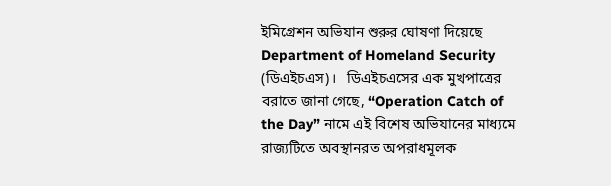ইমিগ্রেশন অভিযান শুরুর ঘোষণা দিয়েছে Department of Homeland Security (ডিএইচএস)।   ডিএইচএসের এক মুখপাত্রের বরাতে জানা গেছে, “Operation Catch of the Day” নামে এই বিশেষ অভিযানের মাধ্যমে রাজ্যটিতে অবস্থানরত অপরাধমূলক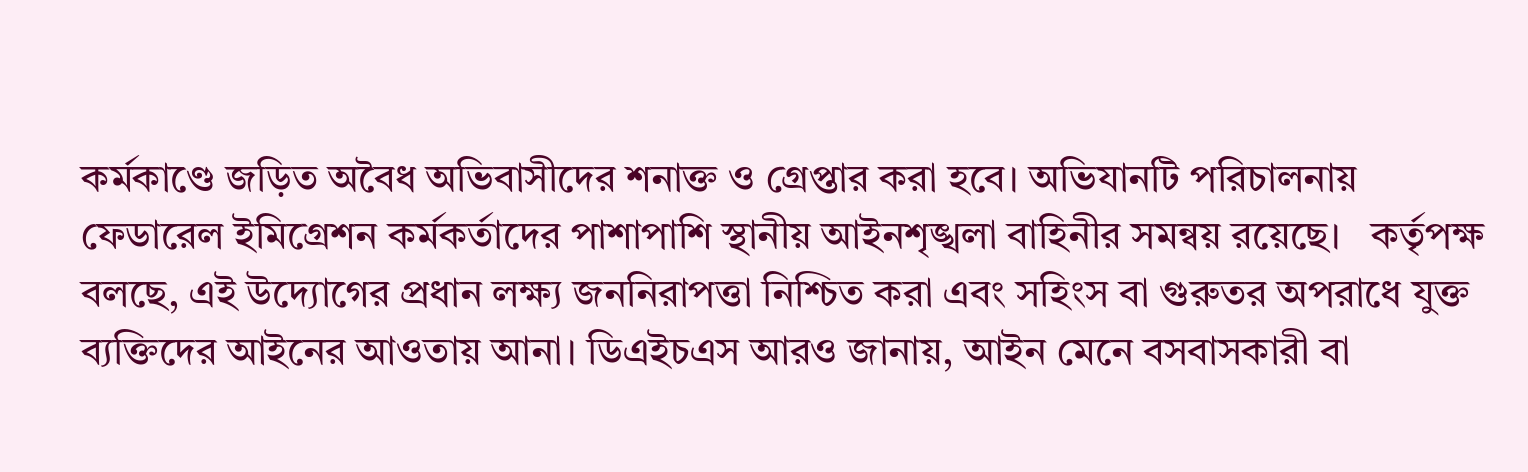কর্মকাণ্ডে জড়িত অবৈধ অভিবাসীদের শনাক্ত ও গ্রেপ্তার করা হবে। অভিযানটি পরিচালনায় ফেডারেল ইমিগ্রেশন কর্মকর্তাদের পাশাপাশি স্থানীয় আইনশৃঙ্খলা বাহিনীর সমন্বয় রয়েছে।   কর্তৃপক্ষ বলছে, এই উদ্যোগের প্রধান লক্ষ্য জননিরাপত্তা নিশ্চিত করা এবং সহিংস বা গুরুতর অপরাধে যুক্ত ব্যক্তিদের আইনের আওতায় আনা। ডিএইচএস আরও জানায়, আইন মেনে বসবাসকারী বা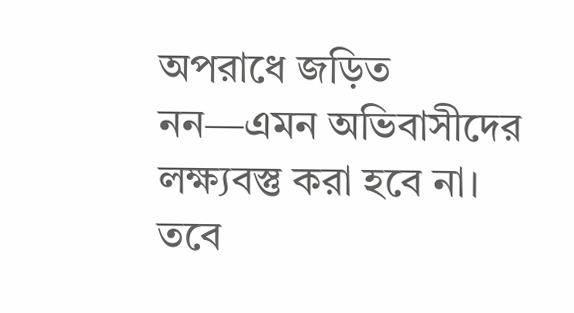অপরাধে জড়িত নন—এমন অভিবাসীদের লক্ষ্যবস্তু করা হবে না।   তবে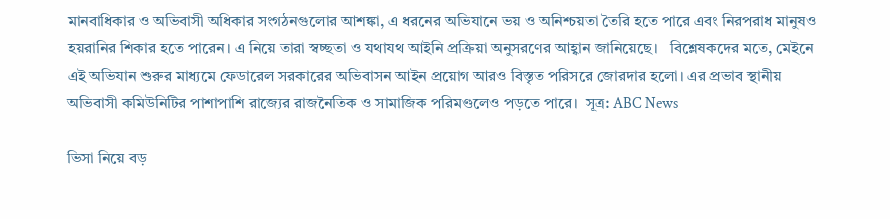মানবাধিকার ও অভিবাসী অধিকার সংগঠনগুলোর আশঙ্কা, এ ধরনের অভিযানে ভয় ও অনিশ্চয়তা তৈরি হতে পারে এবং নিরপরাধ মানুষও হয়রানির শিকার হতে পারেন। এ নিয়ে তারা স্বচ্ছতা ও যথাযথ আইনি প্রক্রিয়া অনুসরণের আহ্বান জানিয়েছে।   বিশ্লেষকদের মতে, মেইনে এই অভিযান শুরুর মাধ্যমে ফেডারেল সরকারের অভিবাসন আইন প্রয়োগ আরও বিস্তৃত পরিসরে জোরদার হলো। এর প্রভাব স্থানীয় অভিবাসী কমিউনিটির পাশাপাশি রাজ্যের রাজনৈতিক ও সামাজিক পরিমণ্ডলেও পড়তে পারে।  সূত্র: ABC News

ভিসা নিয়ে বড়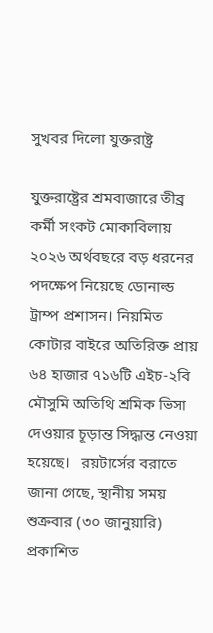সুখবর দিলো যুক্তরাষ্ট্র

যুক্তরাষ্ট্রের শ্রমবাজারে তীব্র কর্মী সংকট মোকাবিলায় ২০২৬ অর্থবছরে বড় ধরনের পদক্ষেপ নিয়েছে ডোনাল্ড ট্রাম্প প্রশাসন। নিয়মিত কোটার বাইরে অতিরিক্ত প্রায় ৬৪ হাজার ৭১৬টি এইচ-২বি মৌসুমি অতিথি শ্রমিক ভিসা দেওয়ার চূড়ান্ত সিদ্ধান্ত নেওয়া হয়েছে।   রয়টার্সের বরাতে জানা গেছে, স্থানীয় সময় শুক্রবার (৩০ জানুয়ারি) প্রকাশিত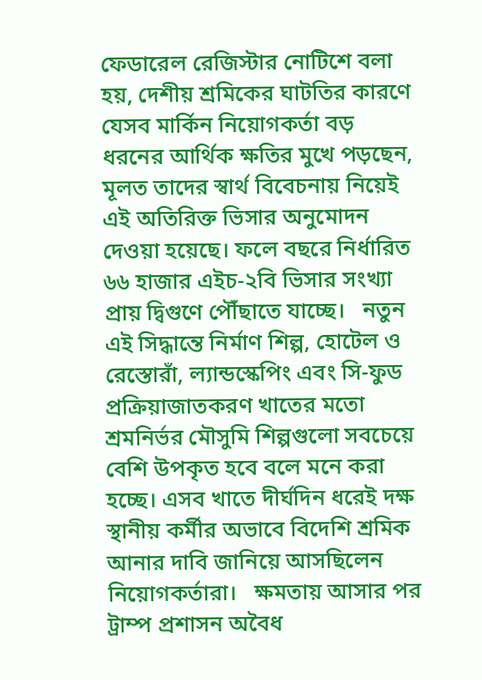ফেডারেল রেজিস্টার নোটিশে বলা হয়, দেশীয় শ্রমিকের ঘাটতির কারণে যেসব মার্কিন নিয়োগকর্তা বড় ধরনের আর্থিক ক্ষতির মুখে পড়ছেন, মূলত তাদের স্বার্থ বিবেচনায় নিয়েই এই অতিরিক্ত ভিসার অনুমোদন দেওয়া হয়েছে। ফলে বছরে নির্ধারিত ৬৬ হাজার এইচ-২বি ভিসার সংখ্যা প্রায় দ্বিগুণে পৌঁছাতে যাচ্ছে।   নতুন এই সিদ্ধান্তে নির্মাণ শিল্প, হোটেল ও রেস্তোরাঁ, ল্যান্ডস্কেপিং এবং সি-ফুড প্রক্রিয়াজাতকরণ খাতের মতো শ্রমনির্ভর মৌসুমি শিল্পগুলো সবচেয়ে বেশি উপকৃত হবে বলে মনে করা হচ্ছে। এসব খাতে দীর্ঘদিন ধরেই দক্ষ স্থানীয় কর্মীর অভাবে বিদেশি শ্রমিক আনার দাবি জানিয়ে আসছিলেন নিয়োগকর্তারা।   ক্ষমতায় আসার পর ট্রাম্প প্রশাসন অবৈধ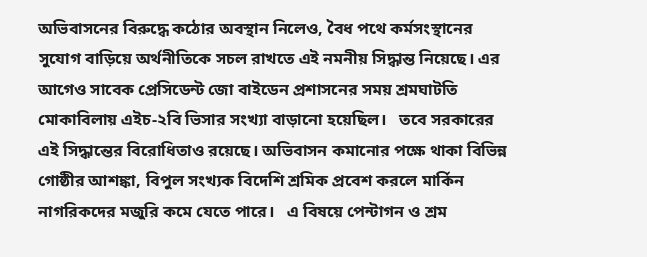অভিবাসনের বিরুদ্ধে কঠোর অবস্থান নিলেও, বৈধ পথে কর্মসংস্থানের সুযোগ বাড়িয়ে অর্থনীতিকে সচল রাখতে এই নমনীয় সিদ্ধান্ত নিয়েছে। এর আগেও সাবেক প্রেসিডেন্ট জো বাইডেন প্রশাসনের সময় শ্রমঘাটতি মোকাবিলায় এইচ-২বি ভিসার সংখ্যা বাড়ানো হয়েছিল।   তবে সরকারের এই সিদ্ধান্তের বিরোধিতাও রয়েছে। অভিবাসন কমানোর পক্ষে থাকা বিভিন্ন গোষ্ঠীর আশঙ্কা, বিপুল সংখ্যক বিদেশি শ্রমিক প্রবেশ করলে মার্কিন নাগরিকদের মজুরি কমে যেতে পারে।   এ বিষয়ে পেন্টাগন ও শ্রম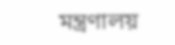মন্ত্রণালয়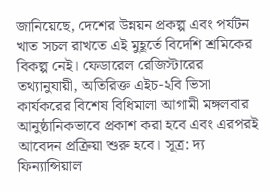জানিয়েছে, দেশের উন্নয়ন প্রকল্প এবং পর্যটন খাত সচল রাখতে এই মুহূর্তে বিদেশি শ্রমিকের বিকল্প নেই। ফেডারেল রেজিস্টারের তথ্যানুযায়ী, অতিরিক্ত এইচ-২বি ভিসা কার্যকরের বিশেষ বিধিমালা আগামী মঙ্গলবার আনুষ্ঠানিকভাবে প্রকাশ করা হবে এবং এরপরই আবেদন প্রক্রিয়া শুরু হবে। সূত্র: দ্য ফিন্যান্সিয়াল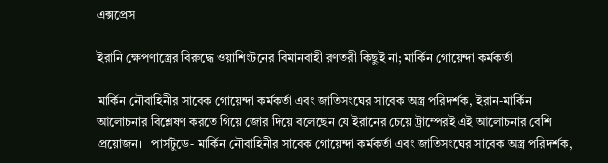এক্সপ্রেস

ইরানি ক্ষেপণাস্ত্রের বিরুদ্ধে ওয়াশিংটনের বিমানবাহী রণতরী কিছুই না; মার্কিন গোয়েন্দা কর্মকর্তা

মার্কিন নৌবাহিনীর সাবেক গোয়েন্দা কর্মকর্তা এবং জাতিসংঘের সাবেক অস্ত্র পরিদর্শক, ইরান-মার্কিন আলোচনার বিশ্লেষণ করতে গিয়ে জোর দিয়ে বলেছেন যে ইরানের চেয়ে ট্রাম্পেরই এই আলোচনার বেশি প্রয়োজন।   পার্সটুডে- মার্কিন নৌবাহিনীর সাবেক গোয়েন্দা কর্মকর্তা এবং জাতিসংঘের সাবেক অস্ত্র পরিদর্শক,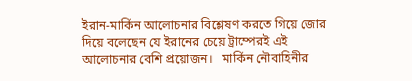ইরান-মার্কিন আলোচনার বিশ্লেষণ করতে গিয়ে জোর দিয়ে বলেছেন যে ইরানের চেয়ে ট্রাম্পেরই এই আলোচনার বেশি প্রয়োজন।   মার্কিন নৌবাহিনীর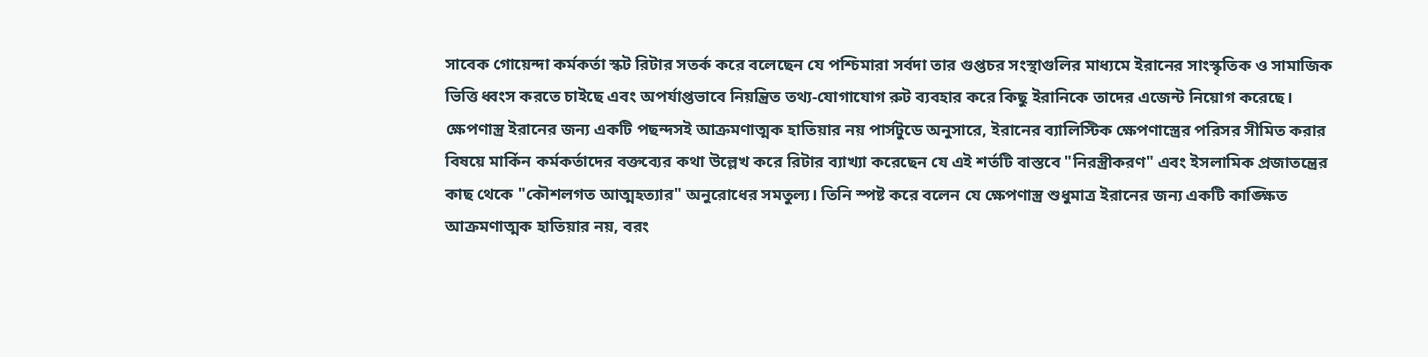সাবেক গোয়েন্দা কর্মকর্তা স্কট রিটার সতর্ক করে বলেছেন যে পশ্চিমারা সর্বদা তার গুপ্তচর সংস্থাগুলির মাধ্যমে ইরানের সাংস্কৃতিক ও সামাজিক ভিত্তি ধ্বংস করতে চাইছে এবং অপর্যাপ্তভাবে নিয়ন্ত্রিত তথ্য-যোগাযোগ রুট ব্যবহার করে কিছু ইরানিকে তাদের এজেন্ট নিয়োগ করেছে।   ক্ষেপণাস্ত্র ইরানের জন্য একটি পছন্দসই আক্রমণাত্মক হাতিয়ার নয় পার্সটুডে অনুসারে, ইরানের ব্যালিস্টিক ক্ষেপণাস্ত্রের পরিসর সীমিত করার বিষয়ে মার্কিন কর্মকর্তাদের বক্তব্যের কথা উল্লেখ করে রিটার ব্যাখ্যা করেছেন যে এই শর্তটি বাস্তবে "নিরস্ত্রীকরণ" এবং ইসলামিক প্রজাতন্ত্রের কাছ থেকে "কৌশলগত আত্মহত্যার" অনুরোধের সমতুল্য। তিনি স্পষ্ট করে বলেন যে ক্ষেপণাস্ত্র শুধুমাত্র ইরানের জন্য একটি কাঙ্ক্ষিত আক্রমণাত্মক হাতিয়ার নয়, বরং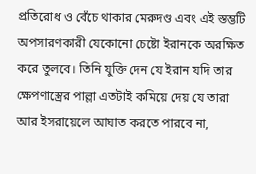প্রতিরোধ ও বেঁচে থাকার মেরুদণ্ড এবং এই স্তম্ভটি অপসারণকারী যেকোনো চেষ্টো ইরানকে অরক্ষিত করে তুলবে। তিনি যুক্তি দেন যে ইরান যদি তার ক্ষেপণাস্ত্রের পাল্লা এতটাই কমিয়ে দেয় যে তারা আর ইসরায়েলে আঘাত করতে পারবে না,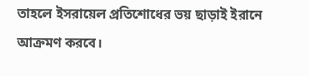তাহলে ইসরায়েল প্রতিশোধের ভয় ছাড়াই ইরানে আক্রমণ করবে।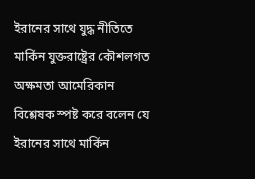ইরানের সাথে যুদ্ধ নীতিতে মার্কিন যুক্তরাষ্ট্রের কৌশলগত অক্ষমতা আমেরিকান বিশ্লেষক স্পষ্ট করে বলেন যে ইরানের সাথে মার্কিন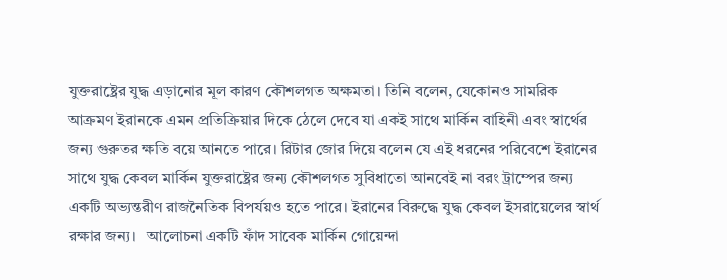যুক্তরাষ্ট্রের যুদ্ধ এড়ানোর মূল কারণ কৌশলগত অক্ষমতা। তিনি বলেন, যেকোনও সামরিক আক্রমণ ইরানকে এমন প্রতিক্রিয়ার দিকে ঠেলে দেবে যা একই সাথে মার্কিন বাহিনী এবং স্বার্থের জন্য গুরুতর ক্ষতি বয়ে আনতে পারে। রিটার জোর দিয়ে বলেন যে এই ধরনের পরিবেশে ইরানের সাথে যুদ্ধ কেবল মার্কিন যুক্তরাষ্ট্রের জন্য কৌশলগত সুবিধাতো আনবেই না বরং ট্রাম্পের জন্য একটি অভ্যন্তরীণ রাজনৈতিক বিপর্যয়ও হতে পারে। ইরানের বিরুদ্ধে যুদ্ধ কেবল ইসরায়েলের স্বার্থ রক্ষার জন্য।   আলোচনা একটি ফাঁদ সাবেক মার্কিন গোয়েন্দা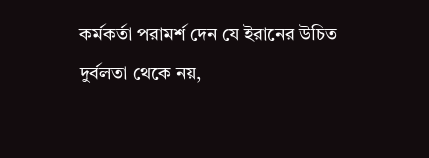কর্মকর্তা পরামর্শ দেন যে ইরানের উচিত দুর্বলতা থেকে নয়,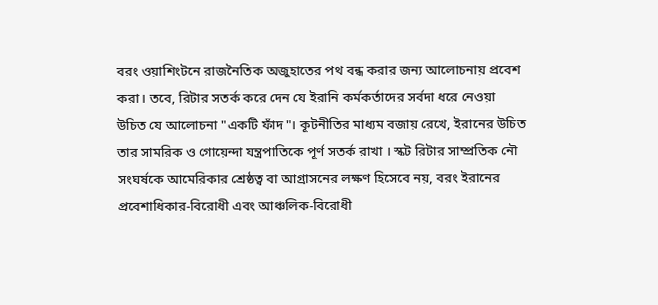বরং ওয়াশিংটনে রাজনৈতিক অজুহাতের পথ বন্ধ করার জন্য আলোচনায় প্রবেশ করা। তবে, রিটার সতর্ক করে দেন যে ইরানি কর্মকর্তাদের সর্বদা ধরে নেওয়া উচিত যে আলোচনা "একটি ফাঁদ"। কূটনীতির মাধ্যম বজায় রেখে, ইরানের উচিত তার সামরিক ও গোয়েন্দা যন্ত্রপাতিকে পূর্ণ সতর্ক রাখা । স্কট রিটার সাম্প্রতিক নৌ সংঘর্ষকে আমেরিকার শ্রেষ্ঠত্ব বা আগ্রাসনের লক্ষণ হিসেবে নয়, বরং ইরানের প্রবেশাধিকার-বিরোধী এবং আঞ্চলিক-বিরোধী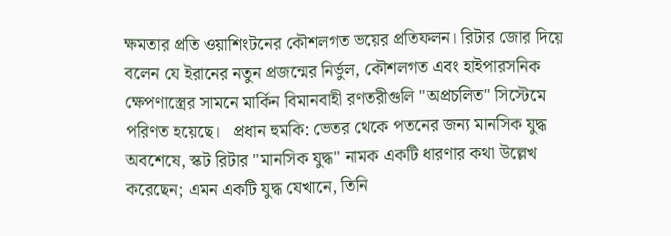ক্ষমতার প্রতি ওয়াশিংটনের কৌশলগত ভয়ের প্রতিফলন। রিটার জোর দিয়ে বলেন যে ইরানের নতুন প্রজন্মের নির্ভুল, কৌশলগত এবং হাইপারসনিক ক্ষেপণাস্ত্রের সামনে মার্কিন বিমানবাহী রণতরীগুলি "অপ্রচলিত" সিস্টেমে পরিণত হয়েছে।   প্রধান হুমকি: ভেতর থেকে পতনের জন্য মানসিক যুদ্ধ অবশেষে, স্কট রিটার "মানসিক যুদ্ধ" নামক একটি ধারণার কথা উল্লেখ করেছেন; এমন একটি যুদ্ধ যেখানে, তিনি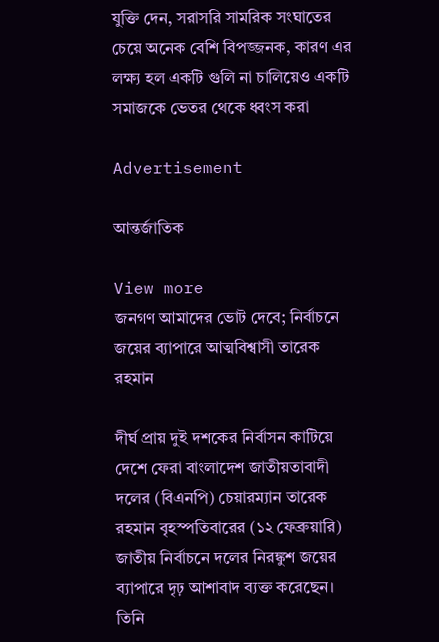যুক্তি দেন, সরাসরি সামরিক সংঘাতের চেয়ে অনেক বেশি বিপজ্জনক, কারণ এর লক্ষ্য হল একটি গুলি না চালিয়েও একটি সমাজকে ভেতর থেকে ধ্বংস করা

Advertisement

আন্তর্জাতিক

View more
জনগণ আমাদের ভোট দেবে; নির্বাচনে জয়ের ব্যাপারে আত্মবিশ্বাসী তারেক রহমান

দীর্ঘ প্রায় দুই দশকের নির্বাসন কাটিয়ে দেশে ফেরা বাংলাদেশ জাতীয়তাবাদী দলের (বিএনপি) চেয়ারম্যান তারেক রহমান বৃহস্পতিবারের (১২ ফেব্রুয়ারি) জাতীয় নির্বাচনে দলের নিরঙ্কুশ জয়ের ব্যাপারে দৃঢ় আশাবাদ ব্যক্ত করেছেন। তিনি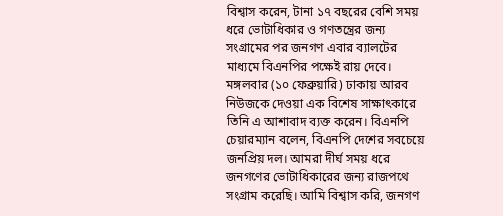বিশ্বাস করেন, টানা ১৭ বছরের বেশি সময় ধরে ভোটাধিকার ও গণতন্ত্রের জন্য সংগ্রামের পর জনগণ এবার ব্যালটের মাধ্যমে বিএনপির পক্ষেই রায় দেবে। মঙ্গলবার (১০ ফেব্রুয়ারি) ঢাকায় আরব নিউজকে দেওয়া এক বিশেষ সাক্ষাৎকারে তিনি এ আশাবাদ ব্যক্ত করেন। বিএনপি চেয়ারম্যান বলেন, বিএনপি দেশের সবচেয়ে জনপ্রিয় দল। আমরা দীর্ঘ সময় ধরে জনগণের ভোটাধিকারের জন্য রাজপথে সংগ্রাম করেছি। আমি বিশ্বাস করি, জনগণ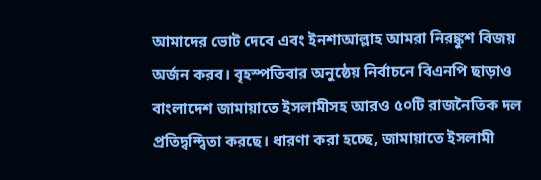আমাদের ভোট দেবে এবং ইনশাআল্লাহ আমরা নিরঙ্কুশ বিজয় অর্জন করব। বৃহস্পতিবার অনুষ্ঠেয় নির্বাচনে বিএনপি ছাড়াও বাংলাদেশ জামায়াতে ইসলামীসহ আরও ৫০টি রাজনৈতিক দল প্রতিদ্বন্দ্বিতা করছে। ধারণা করা হচ্ছে, জামায়াতে ইসলামী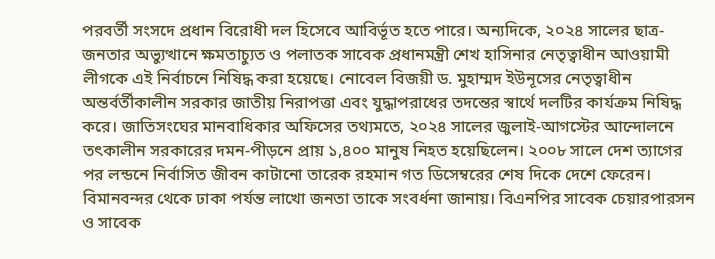পরবর্তী সংসদে প্রধান বিরোধী দল হিসেবে আবির্ভূত হতে পারে। অন্যদিকে, ২০২৪ সালের ছাত্র-জনতার অভ্যুত্থানে ক্ষমতাচ্যুত ও পলাতক সাবেক প্রধানমন্ত্রী শেখ হাসিনার নেতৃত্বাধীন আওয়ামী লীগকে এই নির্বাচনে নিষিদ্ধ করা হয়েছে। নোবেল বিজয়ী ড. মুহাম্মদ ইউনূসের নেতৃত্বাধীন অন্তর্বর্তীকালীন সরকার জাতীয় নিরাপত্তা এবং যুদ্ধাপরাধের তদন্তের স্বার্থে দলটির কার্যক্রম নিষিদ্ধ করে। জাতিসংঘের মানবাধিকার অফিসের তথ্যমতে, ২০২৪ সালের জুলাই-আগস্টের আন্দোলনে তৎকালীন সরকারের দমন-পীড়নে প্রায় ১,৪০০ মানুষ নিহত হয়েছিলেন। ২০০৮ সালে দেশ ত্যাগের পর লন্ডনে নির্বাসিত জীবন কাটানো তারেক রহমান গত ডিসেম্বরের শেষ দিকে দেশে ফেরেন। বিমানবন্দর থেকে ঢাকা পর্যন্ত লাখো জনতা তাকে সংবর্ধনা জানায়। বিএনপির সাবেক চেয়ারপারসন ও সাবেক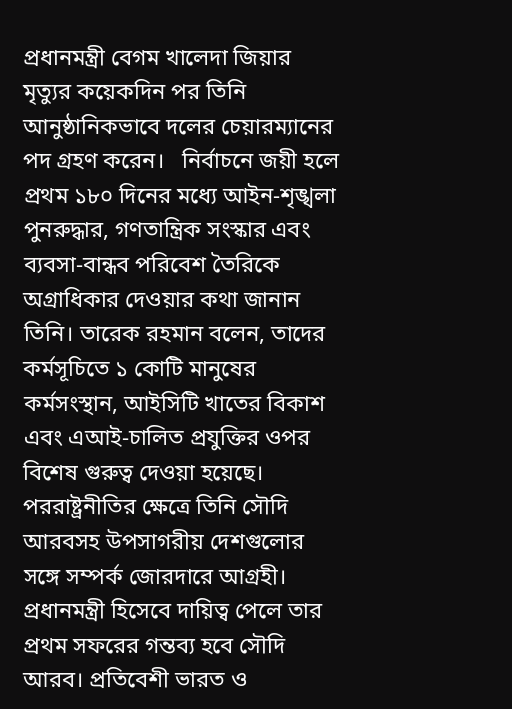প্রধানমন্ত্রী বেগম খালেদা জিয়ার মৃত্যুর কয়েকদিন পর তিনি আনুষ্ঠানিকভাবে দলের চেয়ারম্যানের পদ গ্রহণ করেন।   নির্বাচনে জয়ী হলে প্রথম ১৮০ দিনের মধ্যে আইন-শৃঙ্খলা পুনরুদ্ধার, গণতান্ত্রিক সংস্কার এবং ব্যবসা-বান্ধব পরিবেশ তৈরিকে অগ্রাধিকার দেওয়ার কথা জানান তিনি। তারেক রহমান বলেন, তাদের কর্মসূচিতে ১ কোটি মানুষের কর্মসংস্থান, আইসিটি খাতের বিকাশ এবং এআই-চালিত প্রযুক্তির ওপর বিশেষ গুরুত্ব দেওয়া হয়েছে। পররাষ্ট্রনীতির ক্ষেত্রে তিনি সৌদি আরবসহ উপসাগরীয় দেশগুলোর সঙ্গে সম্পর্ক জোরদারে আগ্রহী। প্রধানমন্ত্রী হিসেবে দায়িত্ব পেলে তার প্রথম সফরের গন্তব্য হবে সৌদি আরব। প্রতিবেশী ভারত ও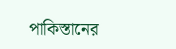পাকিস্তানের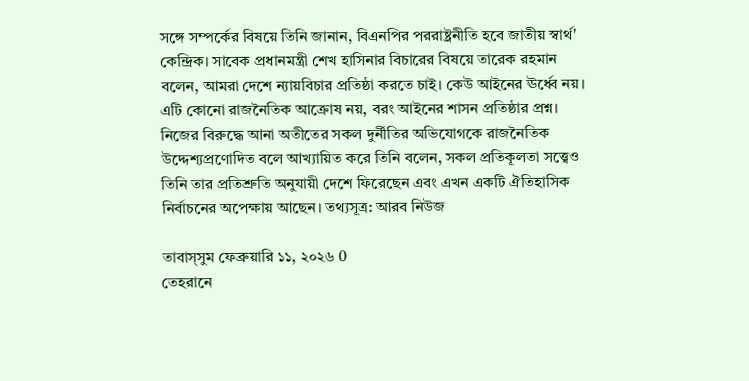সঙ্গে সম্পর্কের বিষয়ে তিনি জানান, বিএনপির পররাষ্ট্রনীতি হবে জাতীয় স্বার্থ' কেন্দ্রিক। সাবেক প্রধানমন্ত্রী শেখ হাসিনার বিচারের বিষয়ে তারেক রহমান বলেন, আমরা দেশে ন্যায়বিচার প্রতিষ্ঠা করতে চাই। কেউ আইনের ঊর্ধ্বে নয়। এটি কোনো রাজনৈতিক আক্রোষ নয়, বরং আইনের শাসন প্রতিষ্ঠার প্রশ্ন। নিজের বিরুদ্ধে আনা অতীতের সকল দুর্নীতির অভিযোগকে রাজনৈতিক উদ্দেশ্যপ্রণোদিত বলে আখ্যায়িত করে তিনি বলেন, সকল প্রতিকূলতা সত্ত্বেও তিনি তার প্রতিশ্রুতি অনুযায়ী দেশে ফিরেছেন এবং এখন একটি ঐতিহাসিক নির্বাচনের অপেক্ষায় আছেন। তথ্যসূত্র: আরব নিউজ

তাবাস্সুম ফেব্রুয়ারি ১১, ২০২৬ 0
তেহরানে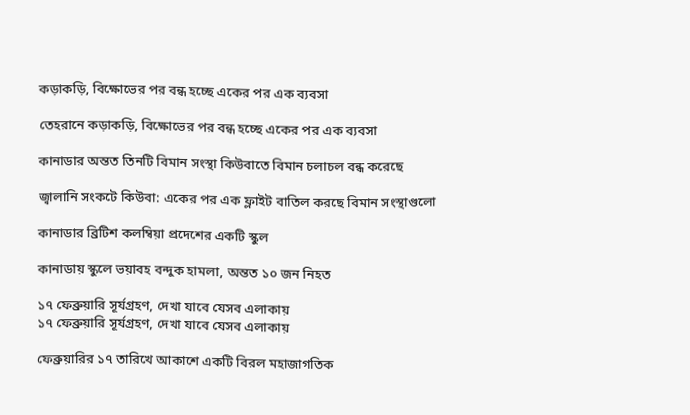কড়াকড়ি, বিক্ষোভের পর বন্ধ হচ্ছে একের পর এক ব্যবসা

তেহরানে কড়াকড়ি, বিক্ষোভের পর বন্ধ হচ্ছে একের পর এক ব্যবসা

কানাডার অন্তত তিনটি বিমান সংস্থা কিউবাতে বিমান চলাচল বন্ধ করেছে

জ্বালানি সংকটে কিউবা: একের পর এক ফ্লাইট বাতিল করছে বিমান সংস্থাগুলো

কানাডার ব্রিটিশ কলম্বিয়া প্রদেশের একটি স্কুল

কানাডায় স্কুলে ভয়াবহ বন্দুক হামলা, অন্তত ১০ জন নিহত

১৭ ফেব্রুয়ারি সূর্যগ্রহণ, দেখা যাবে যেসব এলাকায়
১৭ ফেব্রুয়ারি সূর্যগ্রহণ, দেখা যাবে যেসব এলাকায়

ফেব্রুয়ারির ১৭ তারিখে আকাশে একটি বিরল মহাজাগতিক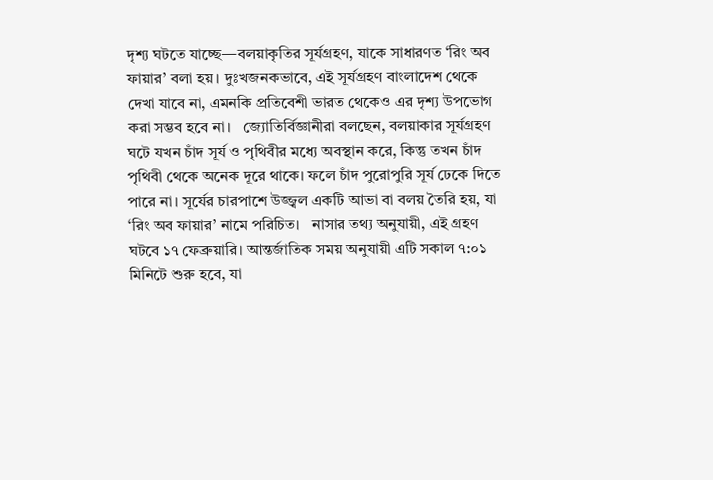দৃশ্য ঘটতে যাচ্ছে—বলয়াকৃতির সূর্যগ্রহণ, যাকে সাধারণত ‘রিং অব ফায়ার’ বলা হয়। দুঃখজনকভাবে, এই সূর্যগ্রহণ বাংলাদেশ থেকে দেখা যাবে না, এমনকি প্রতিবেশী ভারত থেকেও এর দৃশ্য উপভোগ করা সম্ভব হবে না।   জ্যোতির্বিজ্ঞানীরা বলছেন, বলয়াকার সূর্যগ্রহণ ঘটে যখন চাঁদ সূর্য ও পৃথিবীর মধ্যে অবস্থান করে, কিন্তু তখন চাঁদ পৃথিবী থেকে অনেক দূরে থাকে। ফলে চাঁদ পুরোপুরি সূর্য ঢেকে দিতে পারে না। সূর্যের চারপাশে উজ্জ্বল একটি আভা বা বলয় তৈরি হয়, যা ‘রিং অব ফায়ার’ নামে পরিচিত।   নাসার তথ্য অনুযায়ী, এই গ্রহণ ঘটবে ১৭ ফেব্রুয়ারি। আন্তর্জাতিক সময় অনুযায়ী এটি সকাল ৭:০১ মিনিটে শুরু হবে, যা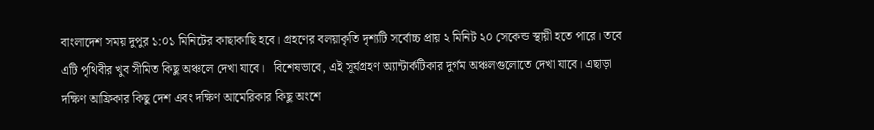বাংলাদেশ সময় দুপুর ১:০১ মিনিটের কাছাকাছি হবে। গ্রহণের বলয়াকৃতি দৃশ্যটি সর্বোচ্চ প্রায় ২ মিনিট ২০ সেকেন্ড স্থায়ী হতে পারে। তবে এটি পৃথিবীর খুব সীমিত কিছু অঞ্চলে দেখা যাবে।   বিশেষভাবে, এই সূর্যগ্রহণ অ্যান্টার্কটিকার দুর্গম অঞ্চলগুলোতে দেখা যাবে। এছাড়া দক্ষিণ আফ্রিকার কিছু দেশ এবং দক্ষিণ আমেরিকার কিছু অংশে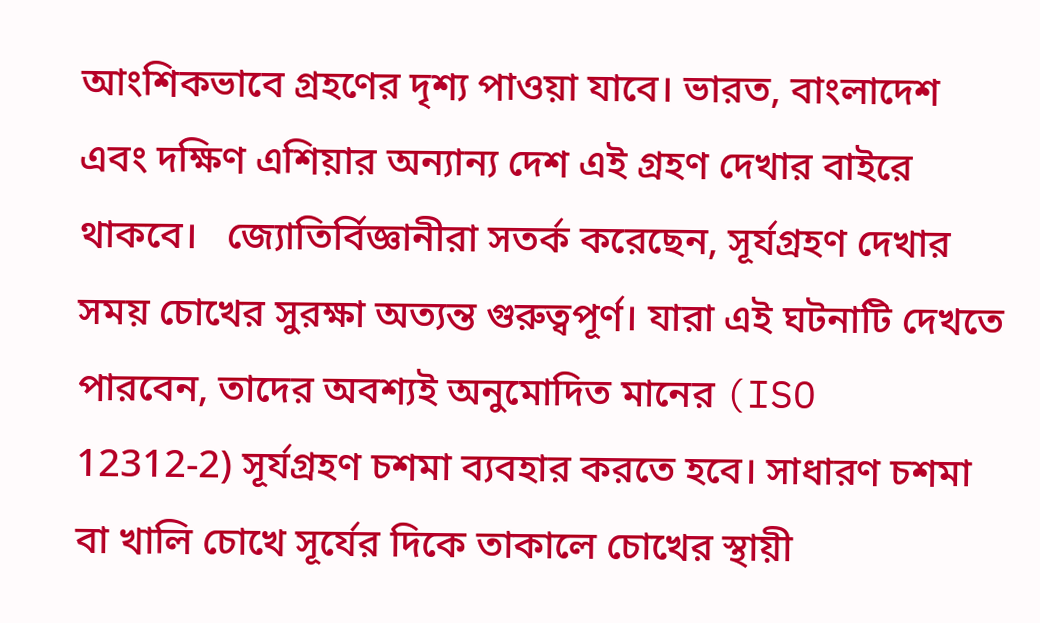আংশিকভাবে গ্রহণের দৃশ্য পাওয়া যাবে। ভারত, বাংলাদেশ এবং দক্ষিণ এশিয়ার অন্যান্য দেশ এই গ্রহণ দেখার বাইরে থাকবে।   জ্যোতির্বিজ্ঞানীরা সতর্ক করেছেন, সূর্যগ্রহণ দেখার সময় চোখের সুরক্ষা অত্যন্ত গুরুত্বপূর্ণ। যারা এই ঘটনাটি দেখতে পারবেন, তাদের অবশ্যই অনুমোদিত মানের (ISO 12312-2) সূর্যগ্রহণ চশমা ব্যবহার করতে হবে। সাধারণ চশমা বা খালি চোখে সূর্যের দিকে তাকালে চোখের স্থায়ী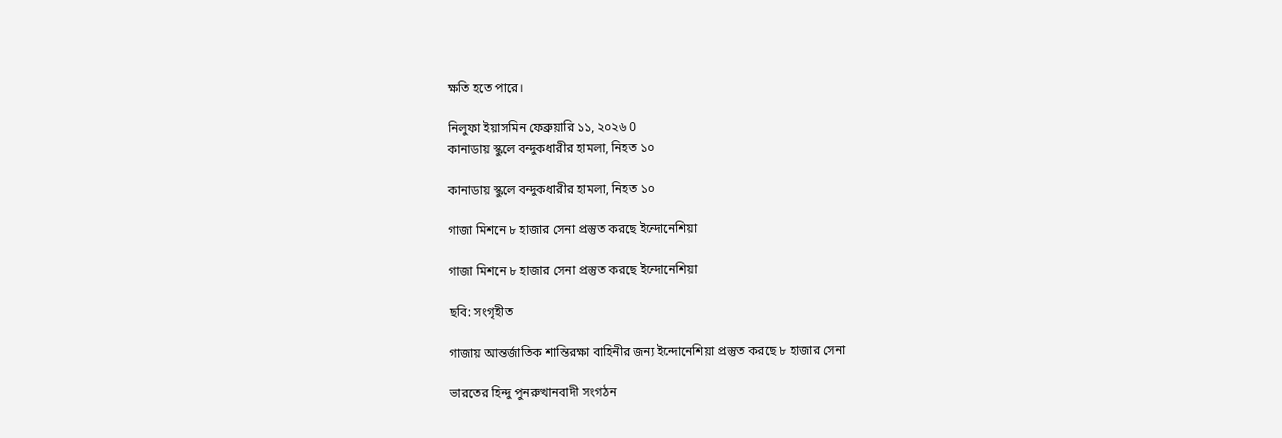ক্ষতি হতে পারে।

নিলুফা ইয়াসমিন ফেব্রুয়ারি ১১, ২০২৬ 0
কানাডায় স্কুলে বন্দুকধারীর হামলা, নিহত ১০

কানাডায় স্কুলে বন্দুকধারীর হামলা, নিহত ১০

গাজা মিশনে ৮ হাজার সেনা প্রস্তুত করছে ইন্দোনেশিয়া

গাজা মিশনে ৮ হাজার সেনা প্রস্তুত করছে ইন্দোনেশিয়া

ছবি: সংগৃহীত

গাজায় আন্তর্জাতিক শান্তিরক্ষা বাহিনীর জন্য ইন্দোনেশিয়া প্রস্তুত করছে ৮ হাজার সেনা

ভারতের হিন্দু পুনরুত্থানবাদী সংগঠন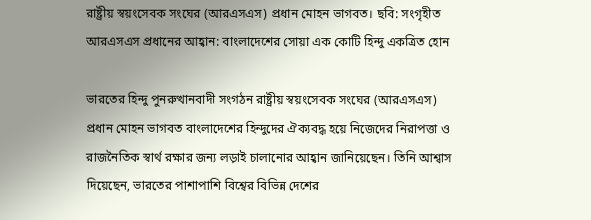রাষ্ট্রীয় স্বয়ংসেবক সংঘের (আরএসএস) প্রধান মোহন ভাগবত। ছবি: সংগৃহীত
আরএসএস প্রধানের আহ্বান: বাংলাদেশের সোয়া এক কোটি হিন্দু একত্রিত হোন

ভারতের হিন্দু পুনরুত্থানবাদী সংগঠন রাষ্ট্রীয় স্বয়ংসেবক সংঘের (আরএসএস) প্রধান মোহন ভাগবত বাংলাদেশের হিন্দুদের ঐক্যবদ্ধ হয়ে নিজেদের নিরাপত্তা ও রাজনৈতিক স্বার্থ রক্ষার জন্য লড়াই চালানোর আহ্বান জানিয়েছেন। তিনি আশ্বাস দিয়েছেন, ভারতের পাশাপাশি বিশ্বের বিভিন্ন দেশের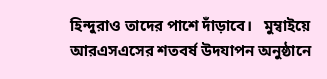হিন্দুরাও তাদের পাশে দাঁড়াবে।   মুম্বাইয়ে আরএসএসের শতবর্ষ উদযাপন অনুষ্ঠানে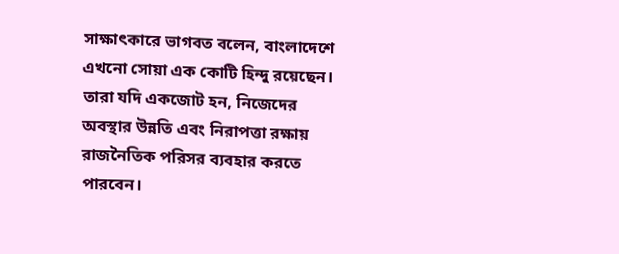সাক্ষাৎকারে ভাগবত বলেন, বাংলাদেশে এখনো সোয়া এক কোটি হিন্দু রয়েছেন। তারা যদি একজোট হন, নিজেদের অবস্থার উন্নতি এবং নিরাপত্তা রক্ষায় রাজনৈতিক পরিসর ব্যবহার করতে পারবেন।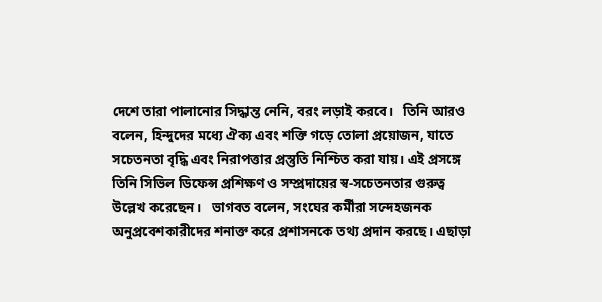দেশে তারা পালানোর সিদ্ধান্ত নেনি, বরং লড়াই করবে।   তিনি আরও বলেন, হিন্দুদের মধ্যে ঐক্য এবং শক্তি গড়ে তোলা প্রয়োজন, যাতে সচেতনতা বৃদ্ধি এবং নিরাপত্তার প্রস্তুতি নিশ্চিত করা যায়। এই প্রসঙ্গে তিনি সিভিল ডিফেন্স প্রশিক্ষণ ও সম্প্রদায়ের স্ব-সচেতনতার গুরুত্ব উল্লেখ করেছেন।   ভাগবত বলেন, সংঘের কর্মীরা সন্দেহজনক অনুপ্রবেশকারীদের শনাক্ত করে প্রশাসনকে তথ্য প্রদান করছে। এছাড়া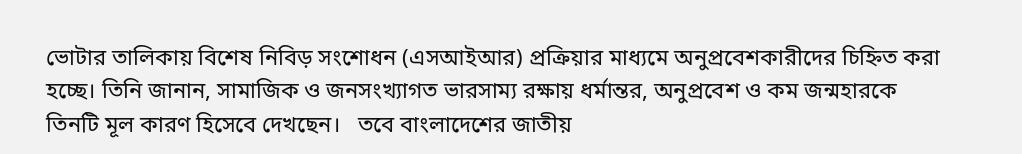ভোটার তালিকায় বিশেষ নিবিড় সংশোধন (এসআইআর) প্রক্রিয়ার মাধ্যমে অনুপ্রবেশকারীদের চিহ্নিত করা হচ্ছে। তিনি জানান, সামাজিক ও জনসংখ্যাগত ভারসাম্য রক্ষায় ধর্মান্তর, অনুপ্রবেশ ও কম জন্মহারকে তিনটি মূল কারণ হিসেবে দেখছেন।   তবে বাংলাদেশের জাতীয়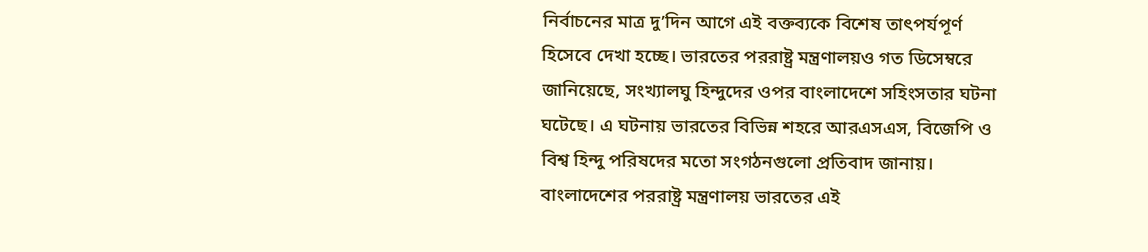নির্বাচনের মাত্র দু’দিন আগে এই বক্তব্যকে বিশেষ তাৎপর্যপূর্ণ হিসেবে দেখা হচ্ছে। ভারতের পররাষ্ট্র মন্ত্রণালয়ও গত ডিসেম্বরে জানিয়েছে, সংখ্যালঘু হিন্দুদের ওপর বাংলাদেশে সহিংসতার ঘটনা ঘটেছে। এ ঘটনায় ভারতের বিভিন্ন শহরে আরএসএস, বিজেপি ও বিশ্ব হিন্দু পরিষদের মতো সংগঠনগুলো প্রতিবাদ জানায়।   বাংলাদেশের পররাষ্ট্র মন্ত্রণালয় ভারতের এই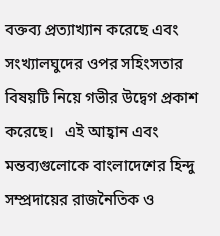বক্তব্য প্রত্যাখ্যান করেছে এবং সংখ্যালঘুদের ওপর সহিংসতার বিষয়টি নিয়ে গভীর উদ্বেগ প্রকাশ করেছে।   এই আহ্বান এবং মন্তব্যগুলোকে বাংলাদেশের হিন্দু সম্প্রদায়ের রাজনৈতিক ও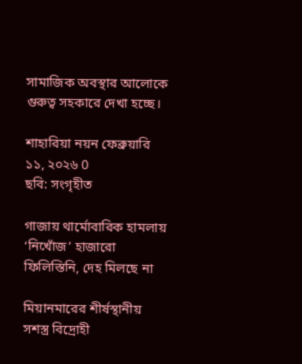সামাজিক অবস্থার আলোকে গুরুত্ব সহকারে দেখা হচ্ছে।

শাহারিয়া নয়ন ফেব্রুয়ারি ১১, ২০২৬ 0
ছবি: সংগৃহীত

গাজায় থার্মোবারিক হামলায় ‘নিখোঁজ’ হাজারো ফিলিস্তিনি, দেহ মিলছে না

মিয়ানমারের শীর্ষস্থানীয় সশস্ত্র বিদ্রোহী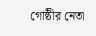গোষ্ঠীর নেতা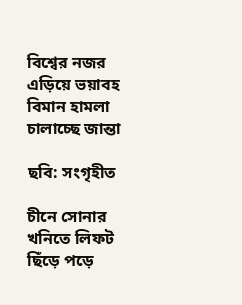বিশ্বের নজর এড়িয়ে ভয়াবহ বিমান হামলা চালাচ্ছে জান্তা

ছবি: সংগৃহীত

চীনে সোনার খনিতে লিফট ছিঁড়ে পড়ে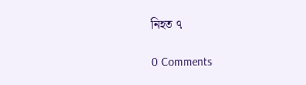নিহত ৭

0 Comments